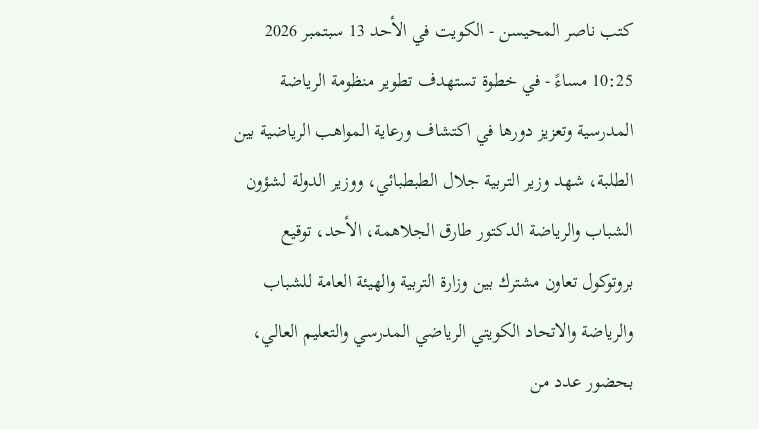كتب ناصر المحيسن - الكويت في الأحد 13 سبتمبر 2026 10:25 مساءً - في خطوة تستهدف تطوير منظومة الرياضة المدرسية وتعزيز دورها في اكتشاف ورعاية المواهب الرياضية بين الطلبة، شهد وزير التربية جلال الطبطبائي، ووزير الدولة لشؤون الشباب والرياضة الدكتور طارق الجلاهمة، الأحد، توقيع بروتوكول تعاون مشترك بين وزارة التربية والهيئة العامة للشباب والرياضة والاتحاد الكويتي الرياضي المدرسي والتعليم العالي، بحضور عدد من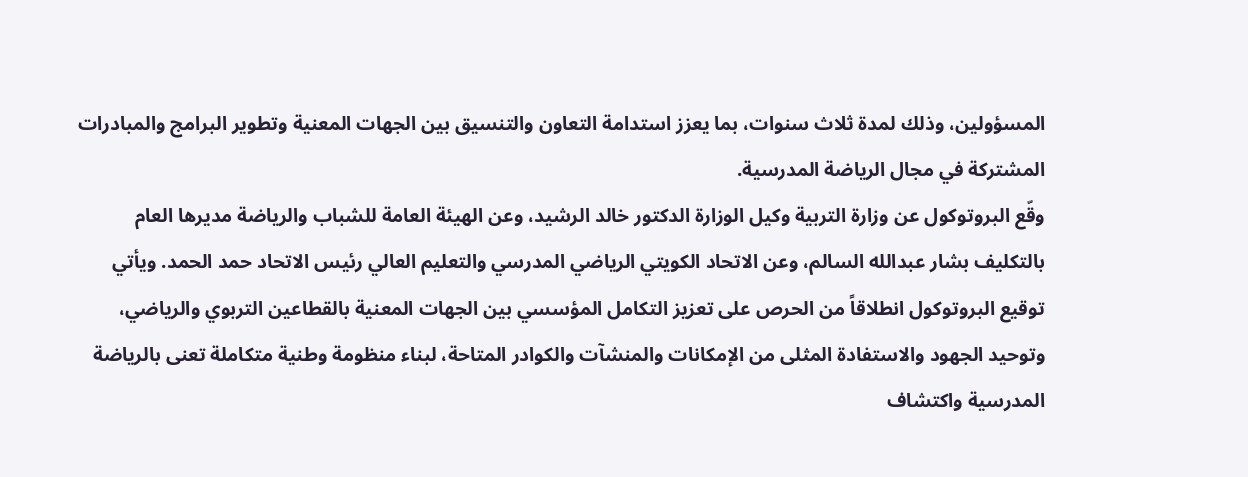المسؤولين، وذلك لمدة ثلاث سنوات، بما يعزز استدامة التعاون والتنسيق بين الجهات المعنية وتطوير البرامج والمبادرات المشتركة في مجال الرياضة المدرسية.
وقّع البروتوكول عن وزارة التربية وكيل الوزارة الدكتور خالد الرشيد، وعن الهيئة العامة للشباب والرياضة مديرها العام بالتكليف بشار عبدالله السالم، وعن الاتحاد الكويتي الرياضي المدرسي والتعليم العالي رئيس الاتحاد حمد الحمد. ويأتي توقيع البروتوكول انطلاقاً من الحرص على تعزيز التكامل المؤسسي بين الجهات المعنية بالقطاعين التربوي والرياضي، وتوحيد الجهود والاستفادة المثلى من الإمكانات والمنشآت والكوادر المتاحة، لبناء منظومة وطنية متكاملة تعنى بالرياضة المدرسية واكتشاف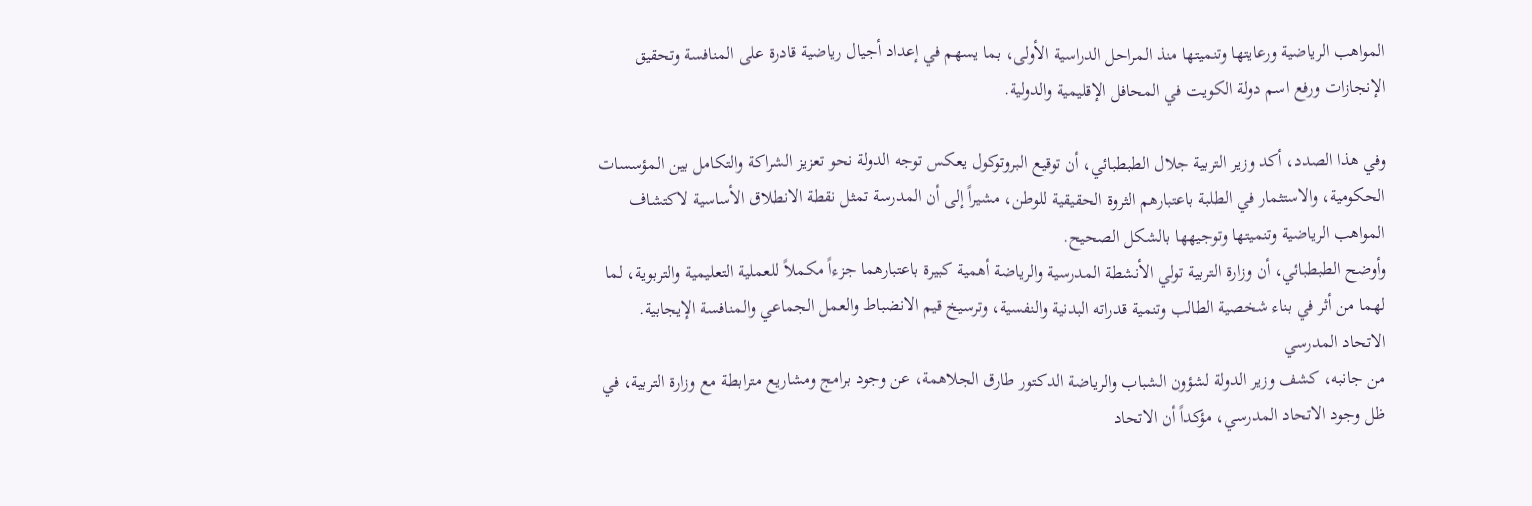المواهب الرياضية ورعايتها وتنميتها منذ المراحل الدراسية الأولى، بما يسهم في إعداد أجيال رياضية قادرة على المنافسة وتحقيق الإنجازات ورفع اسم دولة الكويت في المحافل الإقليمية والدولية.

وفي هذا الصدد، أكد وزير التربية جلال الطبطبائي، أن توقيع البروتوكول يعكس توجه الدولة نحو تعزيز الشراكة والتكامل بين المؤسسات الحكومية، والاستثمار في الطلبة باعتبارهم الثروة الحقيقية للوطن، مشيراً إلى أن المدرسة تمثل نقطة الانطلاق الأساسية لاكتشاف المواهب الرياضية وتنميتها وتوجيهها بالشكل الصحيح.
وأوضح الطبطبائي، أن وزارة التربية تولي الأنشطة المدرسية والرياضة أهمية كبيرة باعتبارهما جزءاً مكملاً للعملية التعليمية والتربوية، لما لهما من أثر في بناء شخصية الطالب وتنمية قدراته البدنية والنفسية، وترسيخ قيم الانضباط والعمل الجماعي والمنافسة الإيجابية.
الاتحاد المدرسي
من جانبه، كشف وزير الدولة لشؤون الشباب والرياضة الدكتور طارق الجلاهمة، عن وجود برامج ومشاريع مترابطة مع وزارة التربية، في ظل وجود الاتحاد المدرسي، مؤكداً أن الاتحاد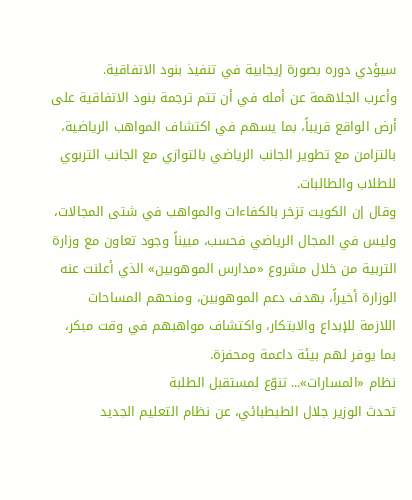سيؤدي دوره بصورة إيجابية في تنفيذ بنود الاتفاقية.
وأعرب الجلاهمة عن أمله في أن تتم ترجمة بنود الاتفاقية على أرض الواقع قريباً، بما يسهم في اكتشاف المواهب الرياضية، بالتزامن مع تطوير الجانب الرياضي بالتوازي مع الجانب التربوي للطلاب والطالبات.
وقال إن الكويت تزخر بالكفاءات والمواهب في شتى المجالات، وليس في المجال الرياضي فحسب، مبيناً وجود تعاون مع وزارة التربية من خلال مشروع «مدارس الموهوبين» الذي أعلنت عنه الوزارة أخيراً، بهدف دعم الموهوبين، ومنحهم المساحات اللازمة للإبداع والابتكار، واكتشاف مواهبهم في وقت مبكر، بما يوفر لهم بيئة داعمة ومحفزة.
نظام «المسارات»... تنوّع لمستقبل الطلبة
تحدث الوزير جلال الطبطبائي، عن نظام التعليم الجديد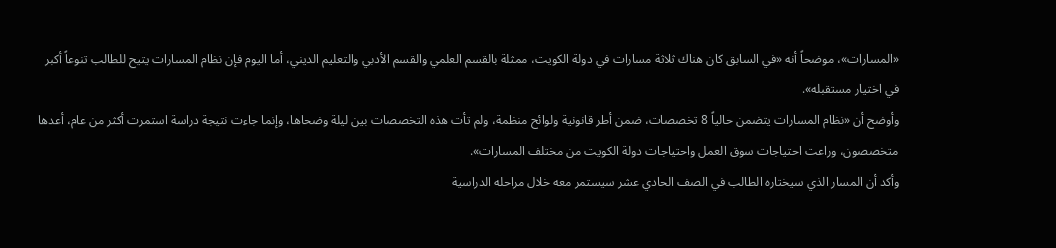«المسارات»، موضحاً أنه «في السابق كان هناك ثلاثة مسارات في دولة الكويت، ممثلة بالقسم العلمي والقسم الأدبي والتعليم الديني، أما اليوم فإن نظام المسارات يتيح للطالب تنوعاً أكبر في اختيار مستقبله».
وأوضح أن «نظام المسارات يتضمن حالياً 8 تخصصات، ضمن أطر قانونية ولوائح منظمة، ولم تأت هذه التخصصات بين ليلة وضحاها، وإنما جاءت نتيجة دراسة استمرت أكثر من عام، أعدها متخصصون، وراعت احتياجات سوق العمل واحتياجات دولة الكويت من مختلف المسارات».
وأكد أن المسار الذي سيختاره الطالب في الصف الحادي عشر سيستمر معه خلال مراحله الدراسية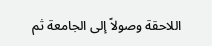اللاحقة وصولاً إلى الجامعة ثم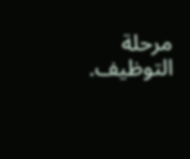مرحلة التوظيف.